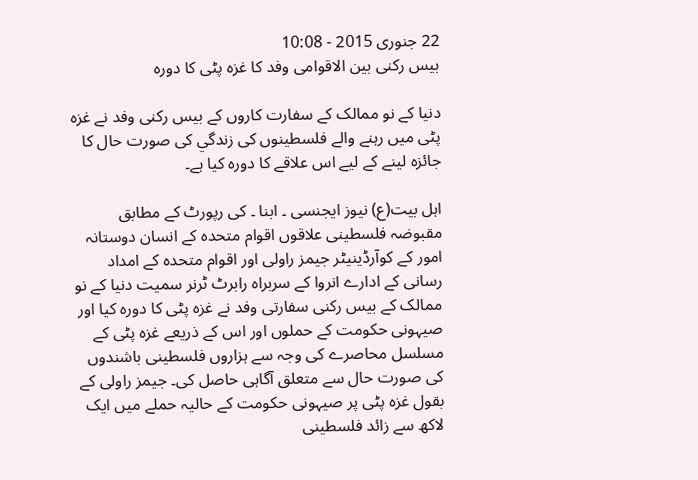22 جنوری 2015 - 10:08
بیس رکنی بین الاقوامی وفد کا غزہ پٹی کا دورہ

دنیا کے نو ممالک کے سفارت کاروں کے بیس رکنی وفد نے غزہ پٹی میں رہنے والے فلسطینوں کی زندگي کی صورت حال کا جائزہ لینے کے لیے اس علاقے کا دورہ کیا ہے۔

اہل بیت(ع) نیوز ایجنسی ۔ ابنا ۔ کی رپورٹ کے مطابق مقبوضہ فلسطینی علاقوں اقوام متحدہ کے انسان دوستانہ امور کے کوآرڈینیٹر جیمز راولی اور اقوام متحدہ کے امداد رسانی کے ادارے انروا کے سربراہ رابرٹ ٹرنر سمیت دنیا کے نو ممالک کے بیس رکنی سفارتی وفد نے غزہ پٹی کا دورہ کیا اور صیہونی حکومت کے حملوں اور اس کے ذریعے غزہ پٹی کے مسلسل محاصرے کی وجہ سے ہزاروں فلسطینی باشندوں کی صورت حال سے متعلق آگاہی حاصل کی۔ جیمز راولی کے بقول غزہ پٹی پر صیہونی حکومت کے حالیہ حملے میں ایک لاکھ سے زائد فلسطینی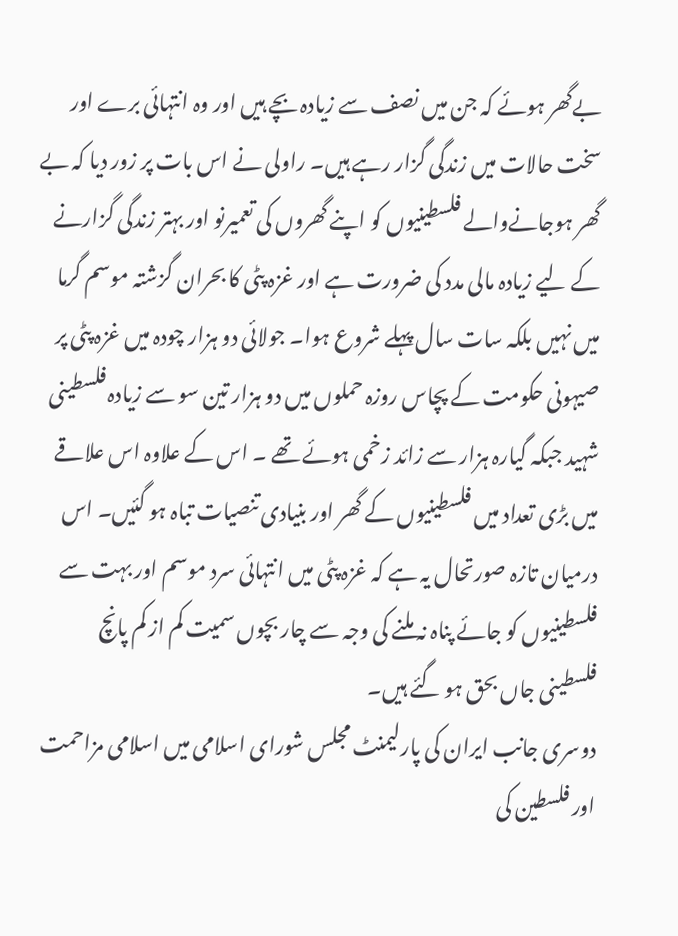بےگھر ہوئے کہ جن میں نصف سے زیادہ بچے ہیں اور وہ انتہائی برے اور سخت حالات میں زندگی گزار رہے ہیں۔ راولی نے اس بات پر زور دیا کہ بے گھر ہوجانےوالے فلسطینیوں کو اپنے گھروں کی تعمیرنو اور بہتر زندگی گزارنے کے لیے زیادہ مالی مدد کی ضرورت ہے اور غزہ پٹی کا بحران گزشتہ موسم گرما میں نہیں بلکہ سات سال پہلے شروع ہوا۔ جولائی دو ہزار چودہ میں غزہ پٹی پر صیہونی حکومت کے پچاس روزہ حملوں میں دو ہزار تین سو سے زیادہ فلسطینی شہید جبکہ گیارہ ہزار سے زائد زخمی ہوئے تھے ۔ اس کے علاوہ اس علاقے میں بڑی تعداد میں فلسطینیوں کے گھر اور بنیادی تنصیات تباہ ہو گئيں۔ اس درمیان تازہ صورتحال یہ ہے کہ غزہ پٹی میں انتہائی سرد موسم اور بہت سے فلسطینیوں کو جائے پناہ نہ ملنے کی وجہ سے چار بچوں سمیت کم از کم پانچ فلسطینی جاں بحق ہو گئے ہیں۔
دوسری جانب ایران کی پارلیمنٹ مجلس شورای اسلامی میں اسلامی مزاحمت اور فلسطین کی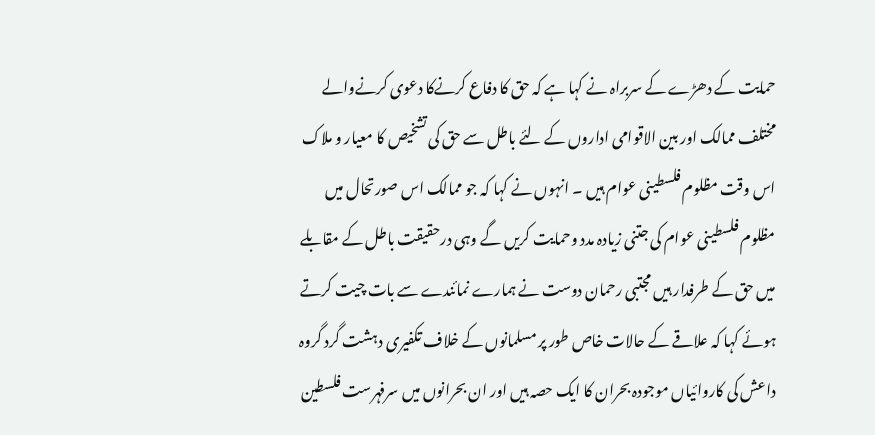حمایت کے دھڑے کے سربراہ نے کہا ہے کہ حق کا دفاع کرنےکا دعوی کرنےوالے مختلف ممالک اور بین الاقوامی اداروں کے لئے باطل سے حق کی تشخیص کا معیار و ملاک اس وقت مظلوم فلسطینی عوام ہیں ۔ انہوں نے کہا کہ جو ممالک اس صورتحال میں مظلوم فلسطینی عوام کی جتنی زیادہ مدد وحمایت کریں گے وہی درحقیقت باطل کے مقابلے میں حق کے طرفدار ہیں مجتبی رحمان دوست نے ہمارے نمائندے سے بات چیت کرتے ہوئے کہا کہ علاقے کے حالات خاص طور پر مسلمانوں کے خلاف تکفیری دہشت گرد گروہ داعش کی کاروائياں موجودہ بحران کا ایک حصہ ہیں اور ان بحرانوں میں سرفہرست فلسطین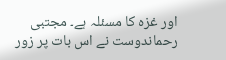اور غزہ کا مسئلہ ہے۔ مجتبی رحماندوست نے اس بات پر زور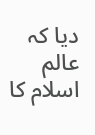دیا کہ عالم اسلام کا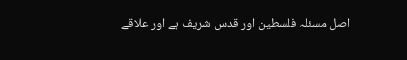اصل مسئلہ فلسطین اور قدس شریف ہے اور علاقے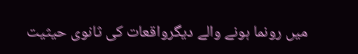میں رونما ہونے والے ديگرواقعات کی ثانوی حیثیت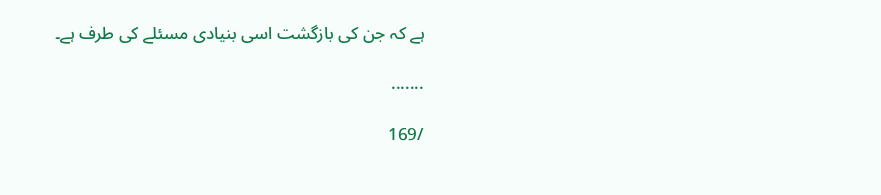ہے کہ جن کی بازگشت اسی بنیادی مسئلے کی طرف ہے۔

.......

/169